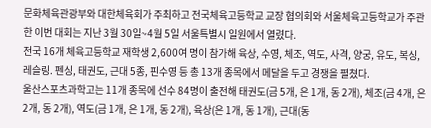문화체육관광부와 대한체육회가 주최하고 전국체육고등학교 교장 협의회와 서울체육고등학교가 주관한 이번 대회는 지난 3월 30일~4월 5일 서울특별시 일원에서 열렸다.
전국 16개 체육고등학교 재학생 2,600여 명이 참가해 육상, 수영, 체조, 역도, 사격, 양궁, 유도, 복싱, 레슬링. 펜싱, 태권도, 근대 5종, 핀수영 등 총 13개 종목에서 메달을 두고 경쟁을 펼쳤다.
울산스포츠과학고는 11개 종목에 선수 84명이 출전해 태권도(금 5개, 은 1개, 동 2개), 체조(금 4개, 은 2개, 동 2개), 역도(금 1개, 은 1개, 동 2개), 육상(은 1개, 동 1개), 근대(동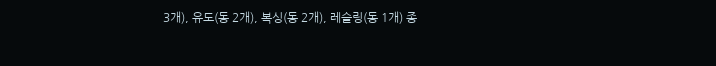3개), 유도(동 2개), 복싱(동 2개), 레슬링(동 1개) 종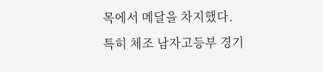목에서 메달을 차지했다.
특히 체조 남자고등부 경기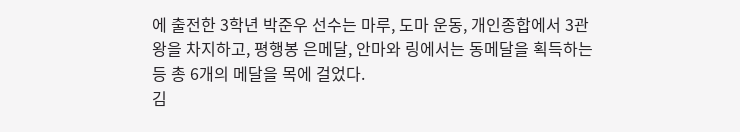에 출전한 3학년 박준우 선수는 마루, 도마 운동, 개인종합에서 3관왕을 차지하고, 평행봉 은메달, 안마와 링에서는 동메달을 획득하는 등 총 6개의 메달을 목에 걸었다.
김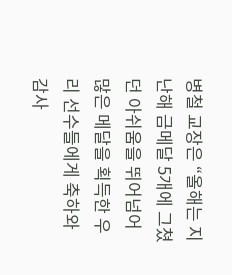병철 교장은 “올해는 지난해 금메달 5개에 그쳤던 아쉬움을 뛰어넘어 많은 메달을 획득한 우리 선수들에게 축하와 감사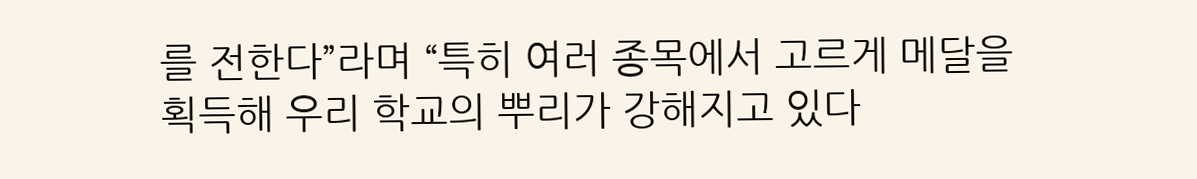를 전한다”라며 “특히 여러 종목에서 고르게 메달을 획득해 우리 학교의 뿌리가 강해지고 있다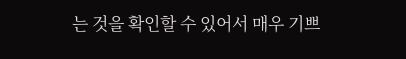는 것을 확인할 수 있어서 매우 기쁘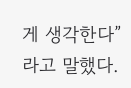게 생각한다”라고 말했다.